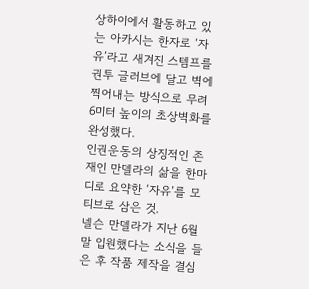상하이에서 활동하고 있는 아카시는 한자로 ‘자유’라고 새겨진 스템프를 권투 글러브에 달고 벽에 찍어내는 방식으로 무려 6미터 높이의 초상벽화를 완성했다.
인권운동의 상징적인 존재인 만델라의 삶을 한마디로 요약한 ‘자유’를 모티브로 삼은 것.
넬슨 만델라가 지난 6월말 입원했다는 소식을 들은 후 작품 제작을 결심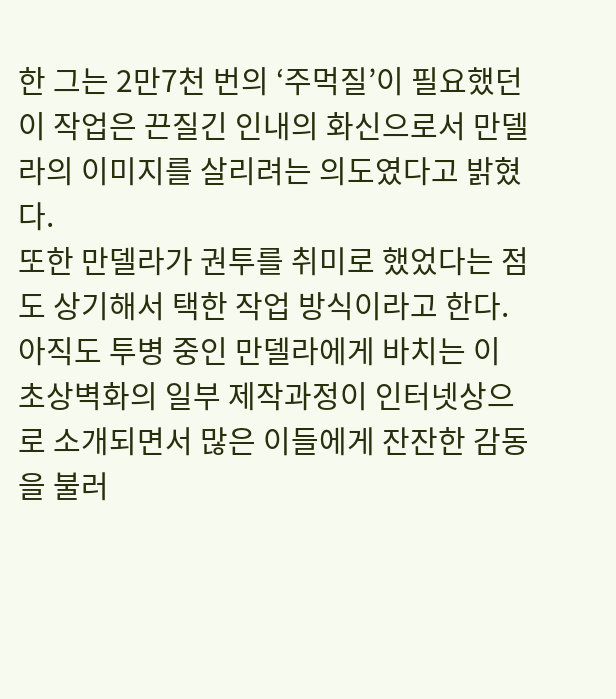한 그는 2만7천 번의 ‘주먹질’이 필요했던 이 작업은 끈질긴 인내의 화신으로서 만델라의 이미지를 살리려는 의도였다고 밝혔다.
또한 만델라가 권투를 취미로 했었다는 점도 상기해서 택한 작업 방식이라고 한다.
아직도 투병 중인 만델라에게 바치는 이 초상벽화의 일부 제작과정이 인터넷상으로 소개되면서 많은 이들에게 잔잔한 감동을 불러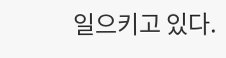일으키고 있다.